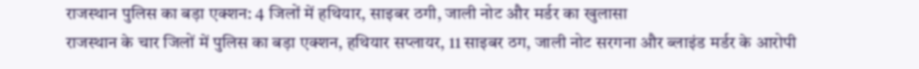राजस्थान पुलिस का बड़ा एक्शन: 4 जिलों में हथियार, साइबर ठगी, जाली नोट और मर्डर का खुलासा
राजस्थान के चार जिलों में पुलिस का बड़ा एक्शन, हथियार सप्लायर, 11 साइबर ठग, जाली नोट सरगना और ब्लाइंड मर्डर के आरोपी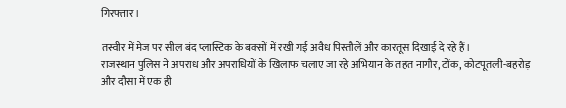गिरफ्तार।

तस्वीर में मेज पर सील बंद प्लास्टिक के बक्सों में रखी गई अवैध पिस्तौलें और कारतूस दिखाई दे रहे हैं।
राजस्थान पुलिस ने अपराध और अपराधियों के खिलाफ चलाए जा रहे अभियान के तहत नागौर, टोंक, कोटपूतली-बहरोड़ और दौसा में एक ही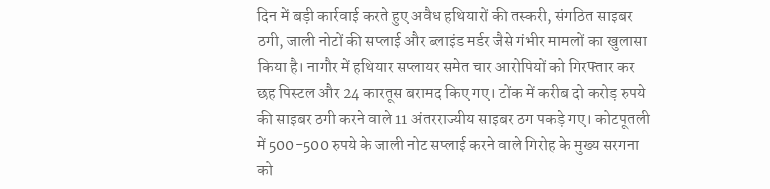दिन में बड़ी कार्रवाई करते हुए अवैध हथियारों की तस्करी, संगठित साइबर ठगी, जाली नोटों की सप्लाई और ब्लाइंड मर्डर जैसे गंभीर मामलों का खुलासा किया है। नागौर में हथियार सप्लायर समेत चार आरोपियों को गिरफ्तार कर छह पिस्टल और 24 कारतूस बरामद किए गए। टोंक में करीब दो करोड़ रुपये की साइबर ठगी करने वाले 11 अंतरराज्यीय साइबर ठग पकड़े गए। कोटपूतली में 500-500 रुपये के जाली नोट सप्लाई करने वाले गिरोह के मुख्य सरगना को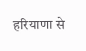हरियाणा से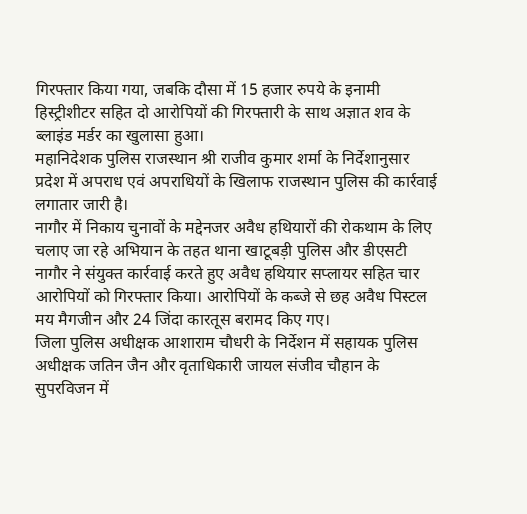गिरफ्तार किया गया, जबकि दौसा में 15 हजार रुपये के इनामी हिस्ट्रीशीटर सहित दो आरोपियों की गिरफ्तारी के साथ अज्ञात शव के ब्लाइंड मर्डर का खुलासा हुआ।
महानिदेशक पुलिस राजस्थान श्री राजीव कुमार शर्मा के निर्देशानुसार प्रदेश में अपराध एवं अपराधियों के खिलाफ राजस्थान पुलिस की कार्रवाई लगातार जारी है।
नागौर में निकाय चुनावों के मद्देनजर अवैध हथियारों की रोकथाम के लिए चलाए जा रहे अभियान के तहत थाना खाटूबड़ी पुलिस और डीएसटी नागौर ने संयुक्त कार्रवाई करते हुए अवैध हथियार सप्लायर सहित चार आरोपियों को गिरफ्तार किया। आरोपियों के कब्जे से छह अवैध पिस्टल मय मैगजीन और 24 जिंदा कारतूस बरामद किए गए।
जिला पुलिस अधीक्षक आशाराम चौधरी के निर्देशन में सहायक पुलिस अधीक्षक जतिन जैन और वृताधिकारी जायल संजीव चौहान के सुपरविजन में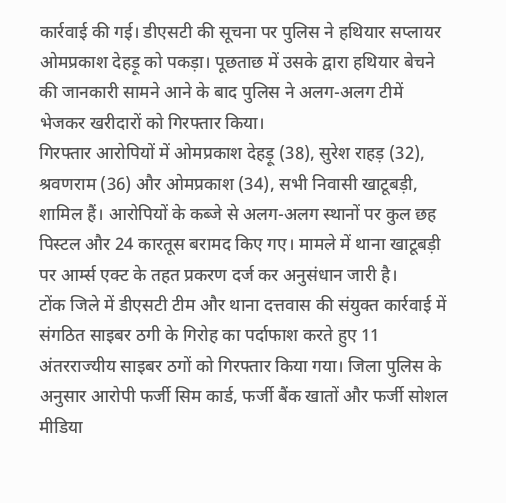कार्रवाई की गई। डीएसटी की सूचना पर पुलिस ने हथियार सप्लायर ओमप्रकाश देहड़ू को पकड़ा। पूछताछ में उसके द्वारा हथियार बेचने की जानकारी सामने आने के बाद पुलिस ने अलग-अलग टीमें भेजकर खरीदारों को गिरफ्तार किया।
गिरफ्तार आरोपियों में ओमप्रकाश देहड़ू (38), सुरेश राहड़ (32), श्रवणराम (36) और ओमप्रकाश (34), सभी निवासी खाटूबड़ी, शामिल हैं। आरोपियों के कब्जे से अलग-अलग स्थानों पर कुल छह पिस्टल और 24 कारतूस बरामद किए गए। मामले में थाना खाटूबड़ी पर आर्म्स एक्ट के तहत प्रकरण दर्ज कर अनुसंधान जारी है।
टोंक जिले में डीएसटी टीम और थाना दत्तवास की संयुक्त कार्रवाई में संगठित साइबर ठगी के गिरोह का पर्दाफाश करते हुए 11 अंतरराज्यीय साइबर ठगों को गिरफ्तार किया गया। जिला पुलिस के अनुसार आरोपी फर्जी सिम कार्ड, फर्जी बैंक खातों और फर्जी सोशल मीडिया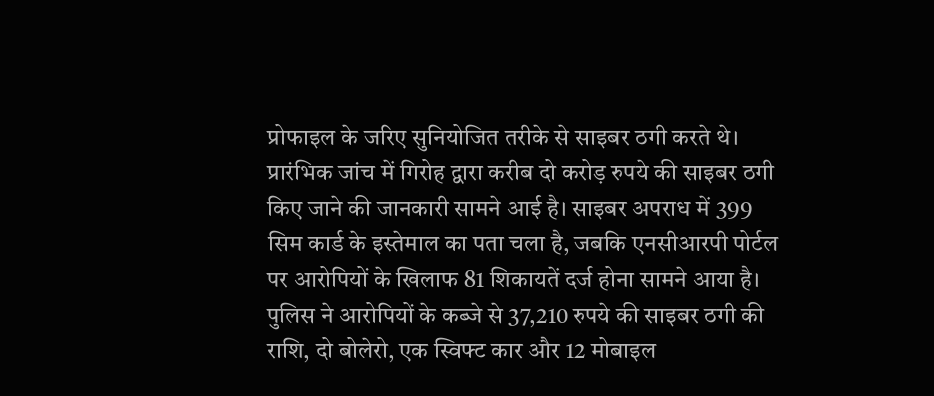प्रोफाइल के जरिए सुनियोजित तरीके से साइबर ठगी करते थे।
प्रारंभिक जांच में गिरोह द्वारा करीब दो करोड़ रुपये की साइबर ठगी किए जाने की जानकारी सामने आई है। साइबर अपराध में 399 सिम कार्ड के इस्तेमाल का पता चला है, जबकि एनसीआरपी पोर्टल पर आरोपियों के खिलाफ 81 शिकायतें दर्ज होना सामने आया है।
पुलिस ने आरोपियों के कब्जे से 37,210 रुपये की साइबर ठगी की राशि, दो बोलेरो, एक स्विफ्ट कार और 12 मोबाइल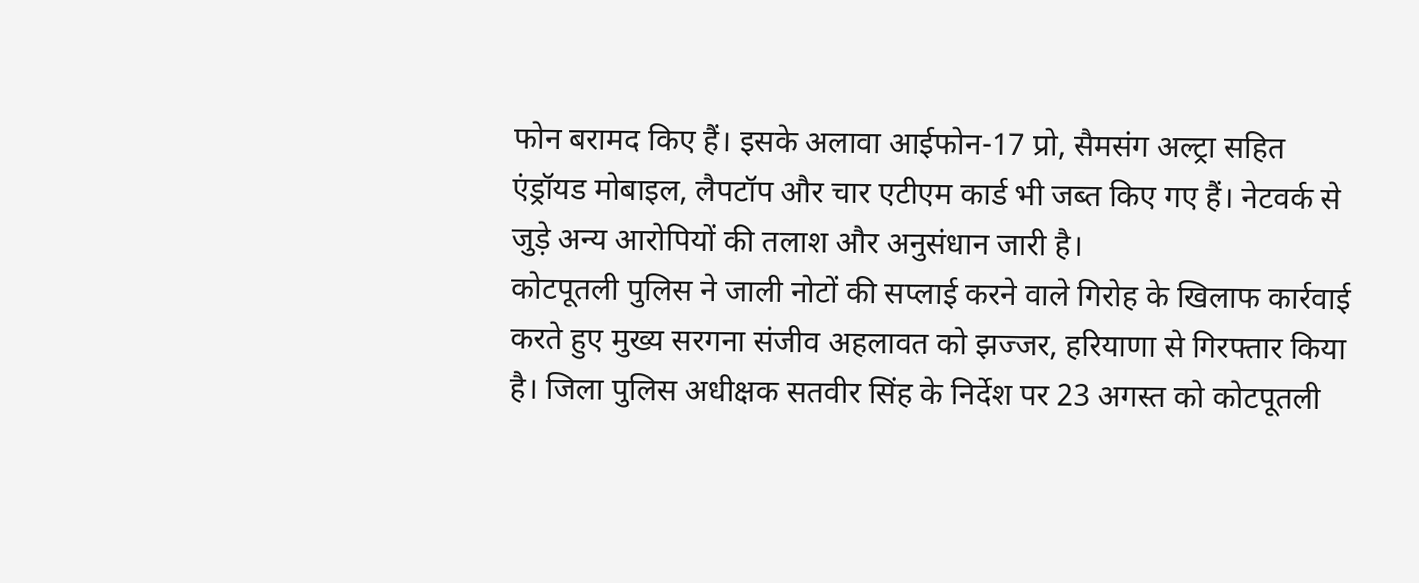फोन बरामद किए हैं। इसके अलावा आईफोन-17 प्रो, सैमसंग अल्ट्रा सहित एंड्रॉयड मोबाइल, लैपटॉप और चार एटीएम कार्ड भी जब्त किए गए हैं। नेटवर्क से जुड़े अन्य आरोपियों की तलाश और अनुसंधान जारी है।
कोटपूतली पुलिस ने जाली नोटों की सप्लाई करने वाले गिरोह के खिलाफ कार्रवाई करते हुए मुख्य सरगना संजीव अहलावत को झज्जर, हरियाणा से गिरफ्तार किया है। जिला पुलिस अधीक्षक सतवीर सिंह के निर्देश पर 23 अगस्त को कोटपूतली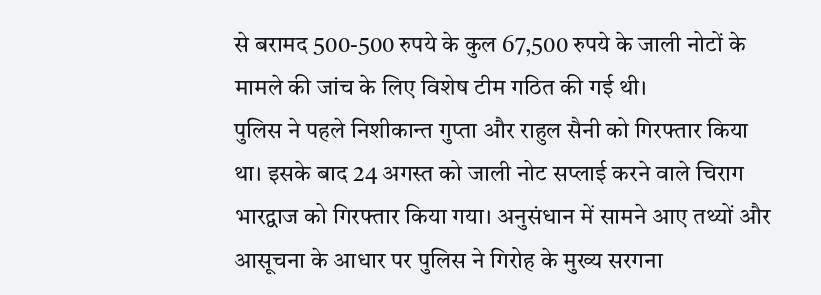से बरामद 500-500 रुपये के कुल 67,500 रुपये के जाली नोटों के मामले की जांच के लिए विशेष टीम गठित की गई थी।
पुलिस ने पहले निशीकान्त गुप्ता और राहुल सैनी को गिरफ्तार किया था। इसके बाद 24 अगस्त को जाली नोट सप्लाई करने वाले चिराग भारद्वाज को गिरफ्तार किया गया। अनुसंधान में सामने आए तथ्यों और आसूचना के आधार पर पुलिस ने गिरोह के मुख्य सरगना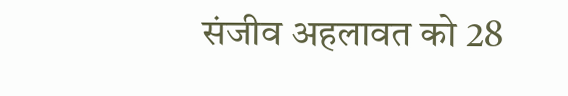संजीव अहलावत को 28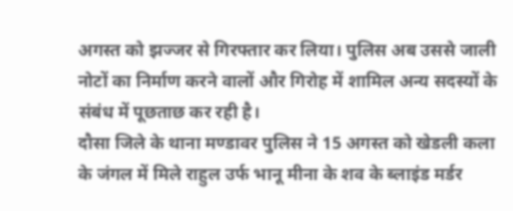अगस्त को झज्जर से गिरफ्तार कर लिया। पुलिस अब उससे जाली नोटों का निर्माण करने वालों और गिरोह में शामिल अन्य सदस्यों के संबंध में पूछताछ कर रही है।
दौसा जिले के थाना मण्डावर पुलिस ने 15 अगस्त को खेडली कला के जंगल में मिले राहुल उर्फ भानू मीना के शव के ब्लाइंड मर्डर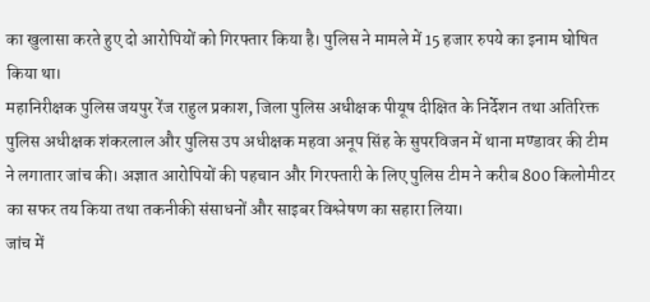का खुलासा करते हुए दो आरोपियों को गिरफ्तार किया है। पुलिस ने मामले में 15 हजार रुपये का इनाम घोषित किया था।
महानिरीक्षक पुलिस जयपुर रेंज राहुल प्रकाश, जिला पुलिस अधीक्षक पीयूष दीक्षित के निर्देशन तथा अतिरिक्त पुलिस अधीक्षक शंकरलाल और पुलिस उप अधीक्षक महवा अनूप सिंह के सुपरविजन में थाना मण्डावर की टीम ने लगातार जांच की। अज्ञात आरोपियों की पहचान और गिरफ्तारी के लिए पुलिस टीम ने करीब 800 किलोमीटर का सफर तय किया तथा तकनीकी संसाधनों और साइबर विश्लेषण का सहारा लिया।
जांच में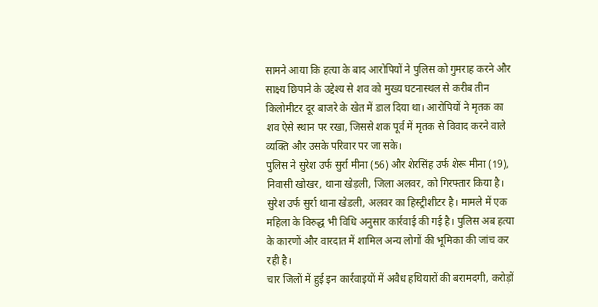सामने आया कि हत्या के बाद आरोपियों ने पुलिस को गुमराह करने और साक्ष्य छिपाने के उद्देश्य से शव को मुख्य घटनास्थल से करीब तीन किलोमीटर दूर बाजरे के खेत में डाल दिया था। आरोपियों ने मृतक का शव ऐसे स्थान पर रखा, जिससे शक पूर्व में मृतक से विवाद करने वाले व्यक्ति और उसके परिवार पर जा सके।
पुलिस ने सुरेश उर्फ सुर्रा मीना (56) और शेरसिंह उर्फ शेरू मीना (19), निवासी खोखर, थाना खेड़ली, जिला अलवर, को गिरफ्तार किया है। सुरेश उर्फ सुर्रा थाना खेडली, अलवर का हिस्ट्रीशीटर है। मामले में एक महिला के विरुद्ध भी विधि अनुसार कार्रवाई की गई है। पुलिस अब हत्या के कारणों और वारदात में शामिल अन्य लोगों की भूमिका की जांच कर रही है।
चार जिलों में हुई इन कार्रवाइयों में अवैध हथियारों की बरामदगी, करोड़ों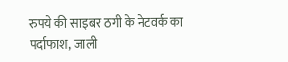रुपये की साइबर ठगी के नेटवर्क का पर्दाफाश, जाली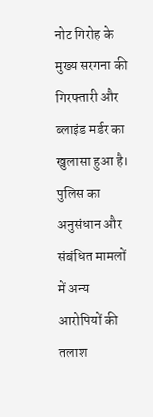नोट गिरोह के मुख्य सरगना की गिरफ्तारी और ब्लाइंड मर्डर का खुलासा हुआ है। पुलिस का अनुसंधान और संबंधित मामलों में अन्य आरोपियों की तलाश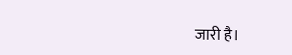जारी है।